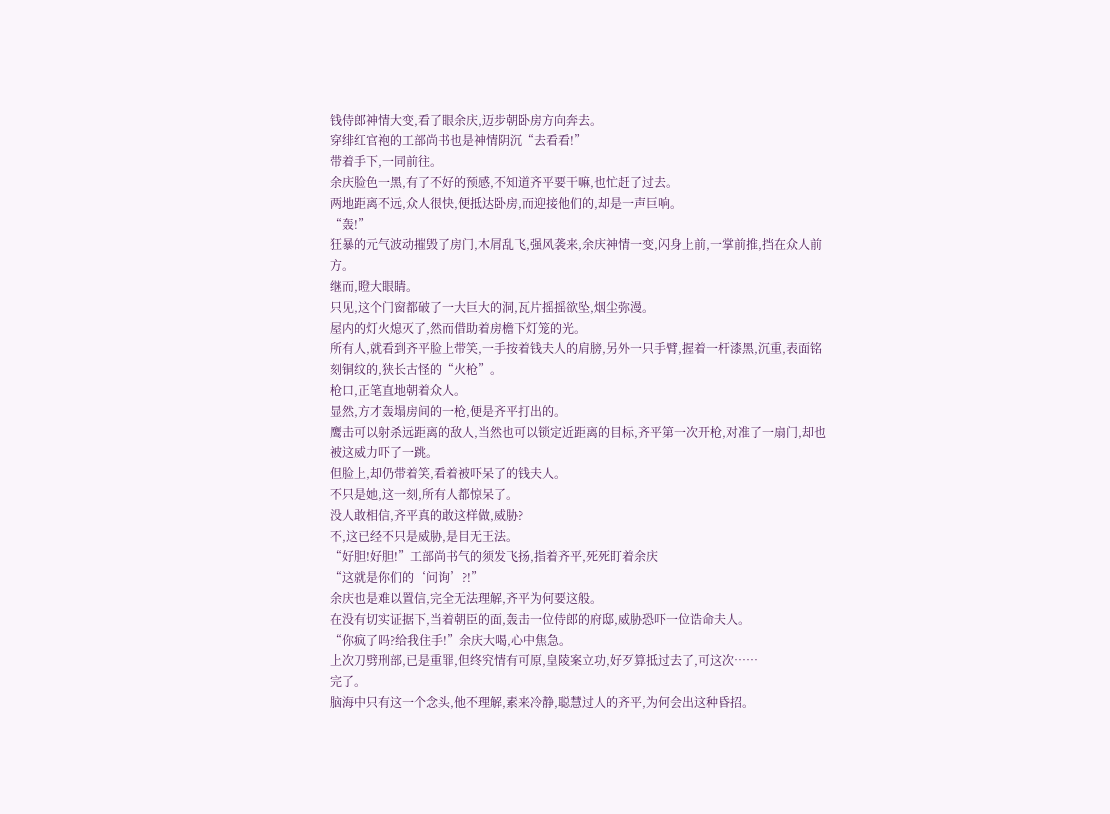钱侍郎神情大变,看了眼余庆,迈步朝卧房方向奔去。
穿绯红官袍的工部尚书也是神情阴沉“去看看!”
带着手下,一同前往。
余庆脸色一黑,有了不好的预感,不知道齐平要干嘛,也忙赶了过去。
两地距离不远,众人很快,便抵达卧房,而迎接他们的,却是一声巨响。
“轰!”
狂暴的元气波动摧毁了房门,木屑乱飞,强风袭来,余庆神情一变,闪身上前,一掌前推,挡在众人前方。
继而,瞪大眼睛。
只见,这个门窗都破了一大巨大的洞,瓦片摇摇欲坠,烟尘弥漫。
屋内的灯火熄灭了,然而借助着房檐下灯笼的光。
所有人,就看到齐平脸上带笑,一手按着钱夫人的肩膀,另外一只手臂,握着一杆漆黑,沉重,表面铭刻铜纹的,狭长古怪的“火枪”。
枪口,正笔直地朝着众人。
显然,方才轰塌房间的一枪,便是齐平打出的。
鹰击可以射杀远距离的敌人,当然也可以锁定近距离的目标,齐平第一次开枪,对准了一扇门,却也被这威力吓了一跳。
但脸上,却仍带着笑,看着被吓呆了的钱夫人。
不只是她,这一刻,所有人都惊呆了。
没人敢相信,齐平真的敢这样做,威胁?
不,这已经不只是威胁,是目无王法。
“好胆!好胆!”工部尚书气的须发飞扬,指着齐平,死死盯着余庆
“这就是你们的‘问询’?!”
余庆也是难以置信,完全无法理解,齐平为何要这般。
在没有切实证据下,当着朝臣的面,轰击一位侍郎的府邸,威胁恐吓一位诰命夫人。
“你疯了吗?给我住手!”余庆大喝,心中焦急。
上次刀劈刑部,已是重罪,但终究情有可原,皇陵案立功,好歹算抵过去了,可这次……
完了。
脑海中只有这一个念头,他不理解,素来冷静,聪慧过人的齐平,为何会出这种昏招。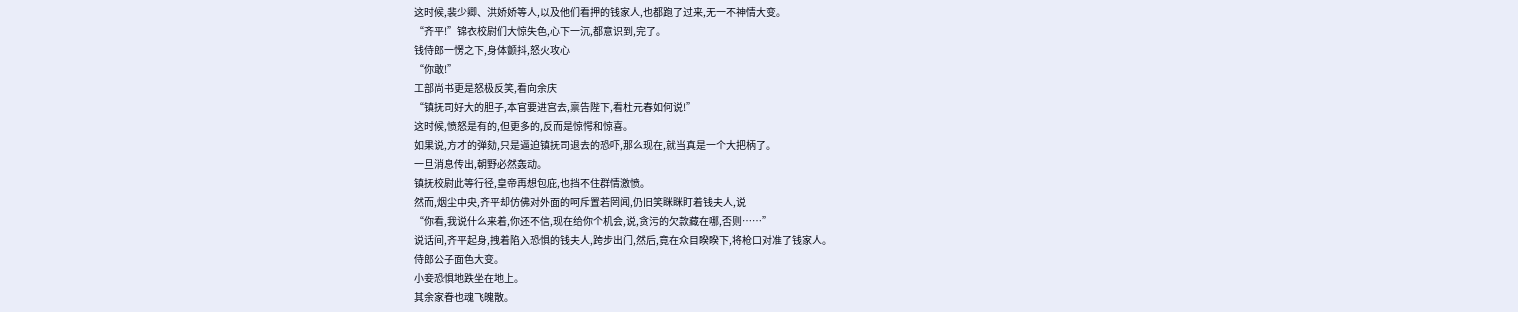这时候,裴少卿、洪娇娇等人,以及他们看押的钱家人,也都跑了过来,无一不神情大变。
“齐平!”锦衣校尉们大惊失色,心下一沉,都意识到,完了。
钱侍郎一愣之下,身体颤抖,怒火攻心
“你敢!”
工部尚书更是怒极反笑,看向余庆
“镇抚司好大的胆子,本官要进宫去,禀告陛下,看杜元春如何说!”
这时候,愤怒是有的,但更多的,反而是惊愕和惊喜。
如果说,方才的弹劾,只是逼迫镇抚司退去的恐吓,那么现在,就当真是一个大把柄了。
一旦消息传出,朝野必然轰动。
镇抚校尉此等行径,皇帝再想包庇,也挡不住群情激愤。
然而,烟尘中央,齐平却仿佛对外面的呵斥置若罔闻,仍旧笑眯眯盯着钱夫人,说
“你看,我说什么来着,你还不信,现在给你个机会,说,贪污的欠款藏在哪,否则……”
说话间,齐平起身,拽着陷入恐惧的钱夫人,跨步出门,然后,竟在众目睽睽下,将枪口对准了钱家人。
侍郎公子面色大变。
小妾恐惧地跌坐在地上。
其余家眷也魂飞魄散。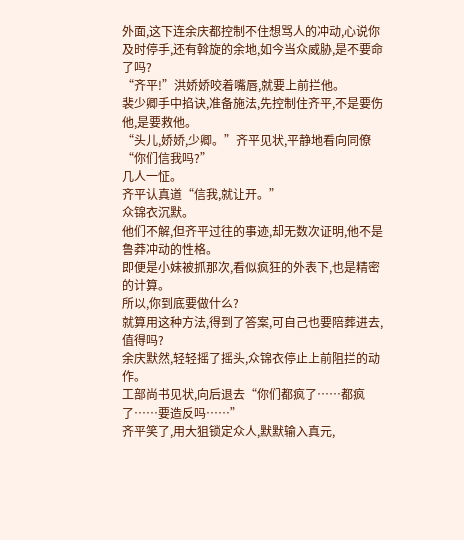外面,这下连余庆都控制不住想骂人的冲动,心说你及时停手,还有斡旋的余地,如今当众威胁,是不要命了吗?
“齐平!”洪娇娇咬着嘴唇,就要上前拦他。
裴少卿手中掐诀,准备施法,先控制住齐平,不是要伤他,是要救他。
“头儿,娇娇,少卿。”齐平见状,平静地看向同僚“你们信我吗?”
几人一怔。
齐平认真道“信我,就让开。”
众锦衣沉默。
他们不解,但齐平过往的事迹,却无数次证明,他不是鲁莽冲动的性格。
即便是小妹被抓那次,看似疯狂的外表下,也是精密的计算。
所以,你到底要做什么?
就算用这种方法,得到了答案,可自己也要陪葬进去,值得吗?
余庆默然,轻轻摇了摇头,众锦衣停止上前阻拦的动作。
工部尚书见状,向后退去“你们都疯了……都疯了……要造反吗……”
齐平笑了,用大狙锁定众人,默默输入真元,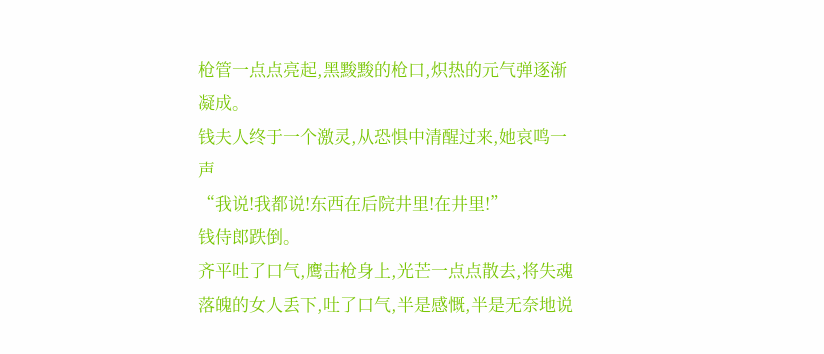枪管一点点亮起,黑黢黢的枪口,炽热的元气弹逐渐凝成。
钱夫人终于一个激灵,从恐惧中清醒过来,她哀鸣一声
“我说!我都说!东西在后院井里!在井里!”
钱侍郎跌倒。
齐平吐了口气,鹰击枪身上,光芒一点点散去,将失魂落魄的女人丢下,吐了口气,半是感慨,半是无奈地说